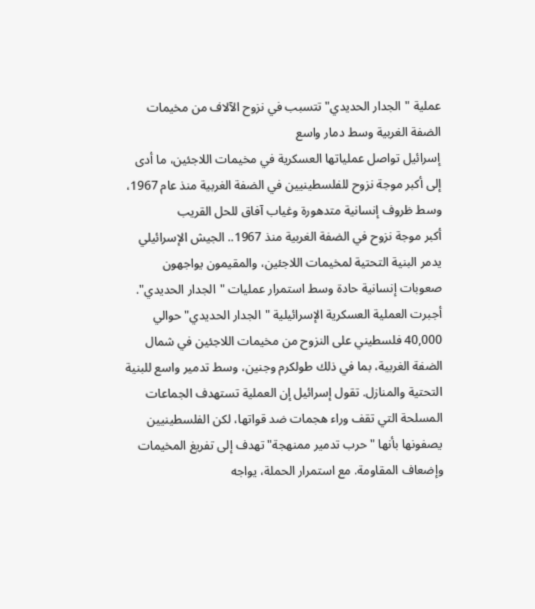عملية "الجدار الحديدي" تتسبب في نزوح الآلاف من مخيمات الضفة الغربية وسط دمار واسع
إسرائيل تواصل عملياتها العسكرية في مخيمات اللاجئين، ما أدى إلى أكبر موجة نزوح للفلسطينيين في الضفة الغربية منذ عام 1967، وسط ظروف إنسانية متدهورة وغياب آفاق للحل القريب
أكبر موجة نزوح في الضفة الغربية منذ 1967.. الجيش الإسرائيلي يدمر البنية التحتية لمخيمات اللاجئين، والمقيمون يواجهون صعوبات إنسانية حادة وسط استمرار عمليات "الجدار الحديدي".
أجبرت العملية العسكرية الإسرائيلية "الجدار الحديدي" حوالي 40,000 فلسطيني على النزوح من مخيمات اللاجئين في شمال الضفة الغربية، بما في ذلك طولكرم وجنين، وسط تدمير واسع للبنية التحتية والمنازل. تقول إسرائيل إن العملية تستهدف الجماعات المسلحة التي تقف وراء هجمات ضد قواتها، لكن الفلسطينيين يصفونها بأنها "حرب تدمير ممنهجة" تهدف إلى تفريغ المخيمات وإضعاف المقاومة. مع استمرار الحملة، يواجه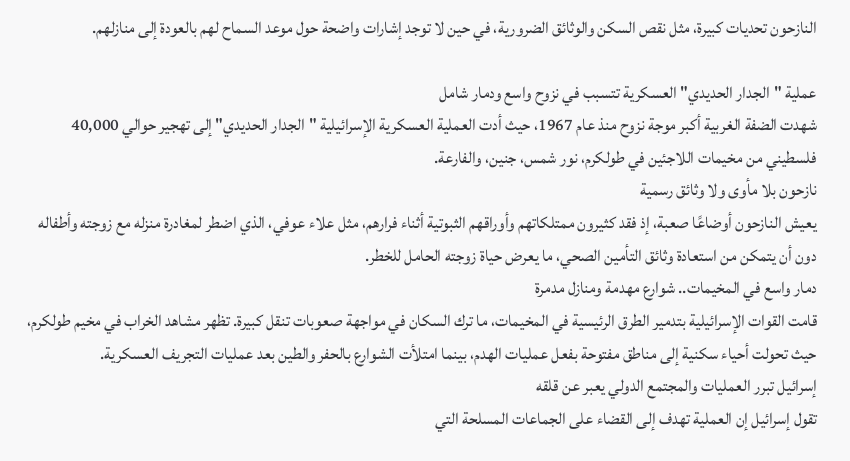النازحون تحديات كبيرة، مثل نقص السكن والوثائق الضرورية، في حين لا توجد إشارات واضحة حول موعد السماح لهم بالعودة إلى منازلهم.

عملية "الجدار الحديدي" العسكرية تتسبب في نزوح واسع ودمار شامل
شهدت الضفة الغربية أكبر موجة نزوح منذ عام 1967، حيث أدت العملية العسكرية الإسرائيلية "الجدار الحديدي" إلى تهجير حوالي 40,000 فلسطيني من مخيمات اللاجئين في طولكرم، نور شمس، جنين، والفارعة.
نازحون بلا مأوى ولا وثائق رسمية
يعيش النازحون أوضاعًا صعبة، إذ فقد كثيرون ممتلكاتهم وأوراقهم الثبوتية أثناء فرارهم، مثل علاء عوفي، الذي اضطر لمغادرة منزله مع زوجته وأطفاله دون أن يتمكن من استعادة وثائق التأمين الصحي، ما يعرض حياة زوجته الحامل للخطر.
دمار واسع في المخيمات.. شوارع مهدمة ومنازل مدمرة
قامت القوات الإسرائيلية بتدمير الطرق الرئيسية في المخيمات، ما ترك السكان في مواجهة صعوبات تنقل كبيرة. تظهر مشاهد الخراب في مخيم طولكرم، حيث تحولت أحياء سكنية إلى مناطق مفتوحة بفعل عمليات الهدم، بينما امتلأت الشوارع بالحفر والطين بعد عمليات التجريف العسكرية.
إسرائيل تبرر العمليات والمجتمع الدولي يعبر عن قلقه
تقول إسرائيل إن العملية تهدف إلى القضاء على الجماعات المسلحة التي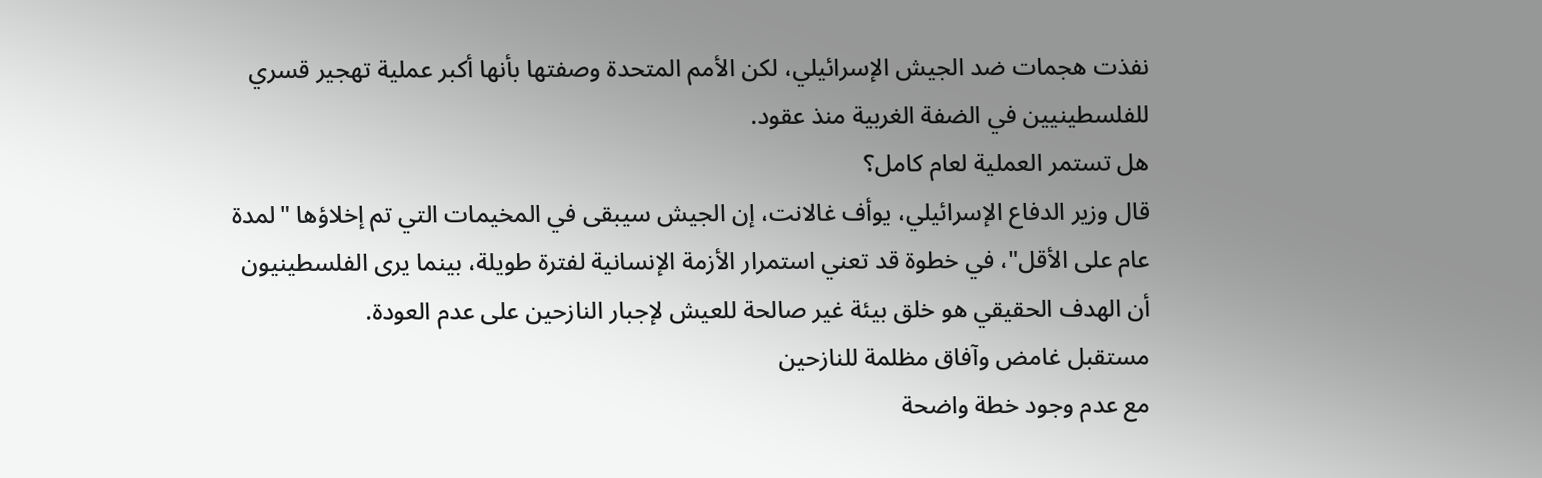نفذت هجمات ضد الجيش الإسرائيلي، لكن الأمم المتحدة وصفتها بأنها أكبر عملية تهجير قسري للفلسطينيين في الضفة الغربية منذ عقود.
هل تستمر العملية لعام كامل؟
قال وزير الدفاع الإسرائيلي، يوأف غالانت، إن الجيش سيبقى في المخيمات التي تم إخلاؤها "لمدة عام على الأقل"، في خطوة قد تعني استمرار الأزمة الإنسانية لفترة طويلة، بينما يرى الفلسطينيون أن الهدف الحقيقي هو خلق بيئة غير صالحة للعيش لإجبار النازحين على عدم العودة.
مستقبل غامض وآفاق مظلمة للنازحين
مع عدم وجود خطة واضحة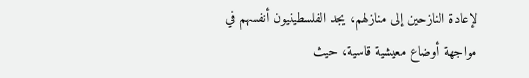لإعادة النازحين إلى منازلهم، يجد الفلسطينيون أنفسهم في مواجهة أوضاع معيشية قاسية، حيث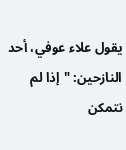يقول علاء عوفي، أحد النازحين: "إذا لم نتمكن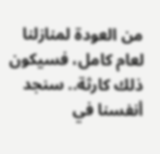من العودة لمنازلنا لعام كامل، فسيكون ذلك كارثة.. سنجد أنفسنا في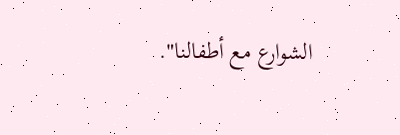الشوارع مع أطفالنا".